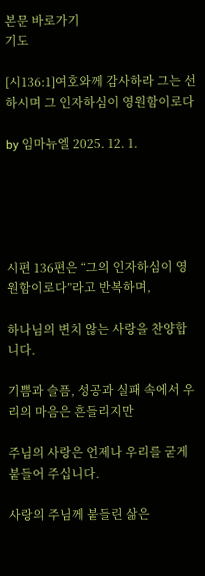본문 바로가기
기도

[시136:1]여호와께 감사하라 그는 선하시며 그 인자하심이 영원함이로다

by 임마뉴엘 2025. 12. 1.





시편 136편은 “그의 인자하심이 영원함이로다”라고 반복하며,

하나님의 변치 않는 사랑을 찬양합니다.

기쁨과 슬픔, 성공과 실패 속에서 우리의 마음은 흔들리지만

주님의 사랑은 언제나 우리를 굳게 붙들어 주십니다.

사랑의 주님께 붙들린 삶은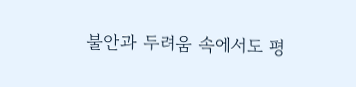불안과 두려움 속에서도 평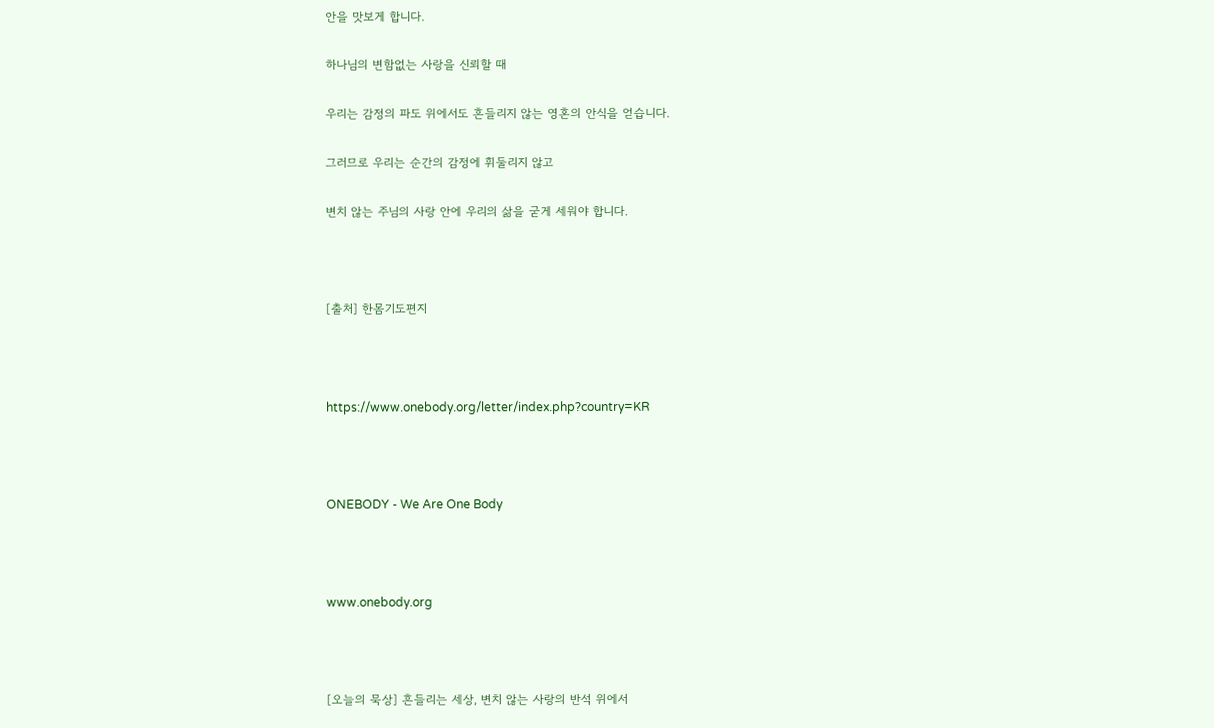안을 맛보게 합니다.

하나님의 변함없는 사랑을 신뢰할 때

우리는 감정의 파도 위에서도 흔들리지 않는 영혼의 안식을 얻습니다.

그러므로 우리는 순간의 감정에 휘둘리지 않고

변치 않는 주님의 사랑 안에 우리의 삶을 굳게 세워야 합니다.



[출처] 한몸기도편지



https://www.onebody.org/letter/index.php?country=KR



ONEBODY - We Are One Body



www.onebody.org



[오늘의 묵상] 흔들리는 세상, 변치 않는 사랑의 반석 위에서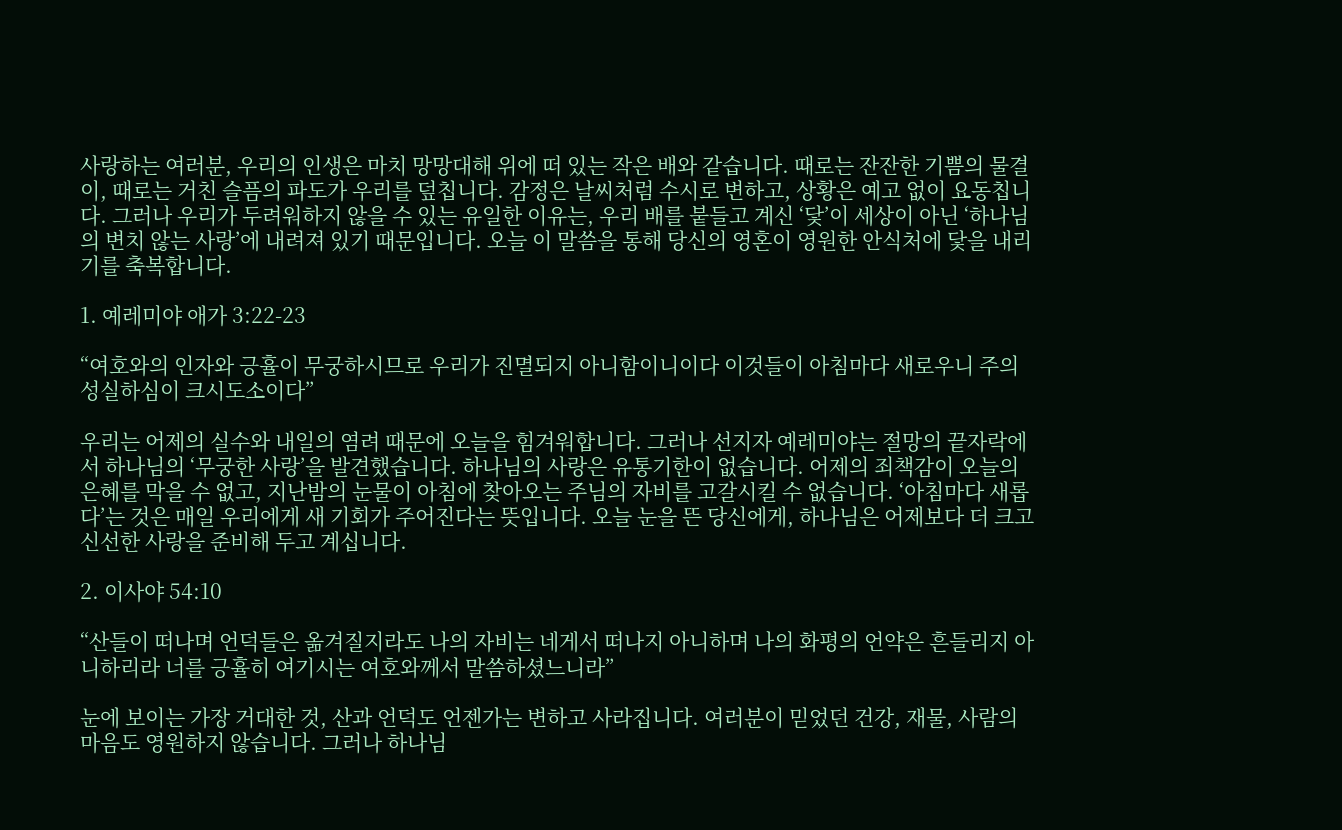사랑하는 여러분, 우리의 인생은 마치 망망대해 위에 떠 있는 작은 배와 같습니다. 때로는 잔잔한 기쁨의 물결이, 때로는 거친 슬픔의 파도가 우리를 덮칩니다. 감정은 날씨처럼 수시로 변하고, 상황은 예고 없이 요동칩니다. 그러나 우리가 두려워하지 않을 수 있는 유일한 이유는, 우리 배를 붙들고 계신 ‘닻’이 세상이 아닌 ‘하나님의 변치 않는 사랑’에 내려져 있기 때문입니다. 오늘 이 말씀을 통해 당신의 영혼이 영원한 안식처에 닻을 내리기를 축복합니다.

1. 예레미야 애가 3:22-23

“여호와의 인자와 긍휼이 무궁하시므로 우리가 진멸되지 아니함이니이다 이것들이 아침마다 새로우니 주의 성실하심이 크시도소이다”

우리는 어제의 실수와 내일의 염려 때문에 오늘을 힘겨워합니다. 그러나 선지자 예레미야는 절망의 끝자락에서 하나님의 ‘무궁한 사랑’을 발견했습니다. 하나님의 사랑은 유통기한이 없습니다. 어제의 죄책감이 오늘의 은혜를 막을 수 없고, 지난밤의 눈물이 아침에 찾아오는 주님의 자비를 고갈시킬 수 없습니다. ‘아침마다 새롭다’는 것은 매일 우리에게 새 기회가 주어진다는 뜻입니다. 오늘 눈을 뜬 당신에게, 하나님은 어제보다 더 크고 신선한 사랑을 준비해 두고 계십니다.

2. 이사야 54:10

“산들이 떠나며 언덕들은 옮겨질지라도 나의 자비는 네게서 떠나지 아니하며 나의 화평의 언약은 흔들리지 아니하리라 너를 긍휼히 여기시는 여호와께서 말씀하셨느니라”

눈에 보이는 가장 거대한 것, 산과 언덕도 언젠가는 변하고 사라집니다. 여러분이 믿었던 건강, 재물, 사람의 마음도 영원하지 않습니다. 그러나 하나님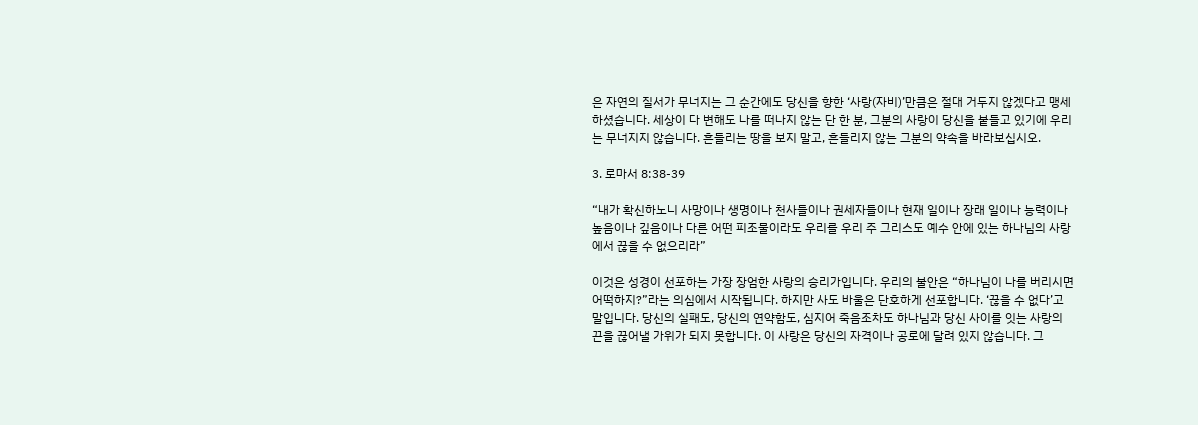은 자연의 질서가 무너지는 그 순간에도 당신을 향한 ‘사랑(자비)’만큼은 절대 거두지 않겠다고 맹세하셨습니다. 세상이 다 변해도 나를 떠나지 않는 단 한 분, 그분의 사랑이 당신을 붙들고 있기에 우리는 무너지지 않습니다. 흔들리는 땅을 보지 말고, 흔들리지 않는 그분의 약속을 바라보십시오.

3. 로마서 8:38-39

“내가 확신하노니 사망이나 생명이나 천사들이나 권세자들이나 현재 일이나 장래 일이나 능력이나 높음이나 깊음이나 다른 어떤 피조물이라도 우리를 우리 주 그리스도 예수 안에 있는 하나님의 사랑에서 끊을 수 없으리라”

이것은 성경이 선포하는 가장 장엄한 사랑의 승리가입니다. 우리의 불안은 “하나님이 나를 버리시면 어떡하지?”라는 의심에서 시작됩니다. 하지만 사도 바울은 단호하게 선포합니다. ‘끊을 수 없다’고 말입니다. 당신의 실패도, 당신의 연약함도, 심지어 죽음조차도 하나님과 당신 사이를 잇는 사랑의 끈을 끊어낼 가위가 되지 못합니다. 이 사랑은 당신의 자격이나 공로에 달려 있지 않습니다. 그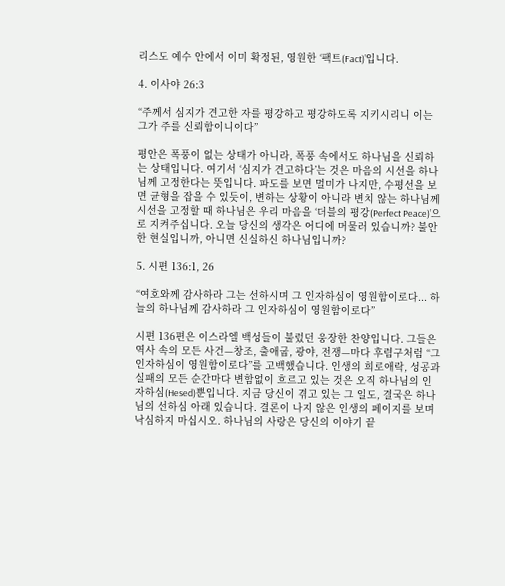리스도 예수 안에서 이미 확정된, 영원한 ‘팩트(Fact)’입니다.

4. 이사야 26:3

“주께서 심지가 견고한 자를 평강하고 평강하도록 지키시리니 이는 그가 주를 신뢰함이니이다”

평안은 폭풍이 없는 상태가 아니라, 폭풍 속에서도 하나님을 신뢰하는 상태입니다. 여기서 ‘심지가 견고하다’는 것은 마음의 시선을 하나님께 고정한다는 뜻입니다. 파도를 보면 멀미가 나지만, 수평선을 보면 균형을 잡을 수 있듯이, 변하는 상황이 아니라 변치 않는 하나님께 시선을 고정할 때 하나님은 우리 마음을 ‘더블의 평강(Perfect Peace)’으로 지켜주십니다. 오늘 당신의 생각은 어디에 머물러 있습니까? 불안한 현실입니까, 아니면 신실하신 하나님입니까?

5. 시편 136:1, 26

“여호와께 감사하라 그는 선하시며 그 인자하심이 영원함이로다... 하늘의 하나님께 감사하라 그 인자하심이 영원함이로다”

시편 136편은 이스라엘 백성들이 불렀던 웅장한 찬양입니다. 그들은 역사 속의 모든 사건—창조, 출애굽, 광야, 전쟁—마다 후렴구처럼 “그 인자하심이 영원함이로다”를 고백했습니다. 인생의 희로애락, 성공과 실패의 모든 순간마다 변함없이 흐르고 있는 것은 오직 하나님의 인자하심(Hesed)뿐입니다. 지금 당신이 겪고 있는 그 일도, 결국은 하나님의 선하심 아래 있습니다. 결론이 나지 않은 인생의 페이지를 보며 낙심하지 마십시오. 하나님의 사랑은 당신의 이야기 끝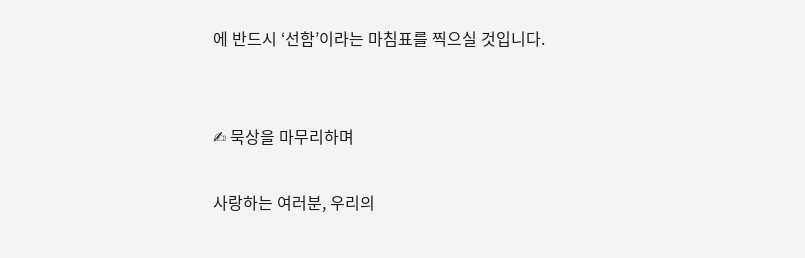에 반드시 ‘선함’이라는 마침표를 찍으실 것입니다.


✍ 묵상을 마무리하며

사랑하는 여러분, 우리의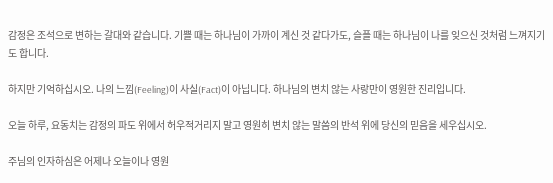감정은 조석으로 변하는 갈대와 같습니다. 기쁠 때는 하나님이 가까이 계신 것 같다가도, 슬플 때는 하나님이 나를 잊으신 것처럼 느껴지기도 합니다.

하지만 기억하십시오. 나의 느낌(Feeling)이 사실(Fact)이 아닙니다. 하나님의 변치 않는 사랑만이 영원한 진리입니다.

오늘 하루, 요동치는 감정의 파도 위에서 허우적거리지 말고 영원히 변치 않는 말씀의 반석 위에 당신의 믿음을 세우십시오.

주님의 인자하심은 어제나 오늘이나 영원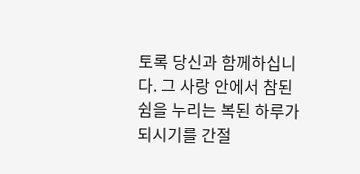토록 당신과 함께하십니다. 그 사랑 안에서 참된 쉼을 누리는 복된 하루가 되시기를 간절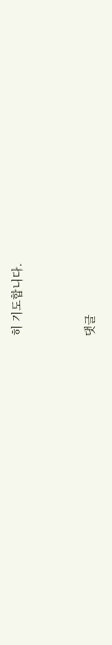히 기도합니다.



댓글